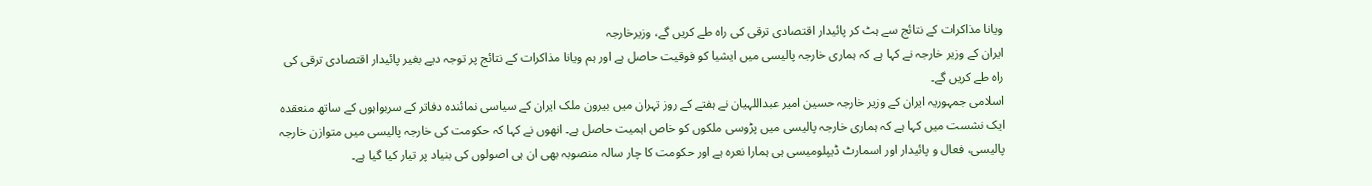ویانا مذاکرات کے نتائج سے ہٹ کر پائیدار اقتصادی ترقی کی راہ طے کریں گے، وزیرخارجہ
ایران کے وزیر خارجہ نے کہا ہے کہ ہماری خارجہ پالیسی میں ایشیا کو فوقیت حاصل ہے اور ہم ویانا مذاکرات کے نتائج پر توجہ دیے بغیر پائیدار اقتصادی ترقی کی راہ طے کریں گے۔
اسلامی جمہوریہ ایران کے وزیر خارجہ حسین امیر عبداللہیان نے ہفتے کے روز تہران میں بیرون ملک ایران کے سیاسی نمائندہ دفاتر کے سربواہوں کے ساتھ منعقدہ ایک نشست میں کہا ہے کہ ہماری خارجہ پالیسی میں پڑوسی ملکوں کو خاص اہمیت حاصل ہے۔ انھوں نے کہا کہ حکومت کی خارجہ پالیسی میں متوازن خارجہ پالیسی، فعال و پائیدار اور اسمارٹ ڈیپلومیسی ہی ہمارا نعرہ ہے اور حکومت کا چار سالہ منصوبہ بھی ان ہی اصولوں کی بنیاد پر تیار کیا گیا ہے۔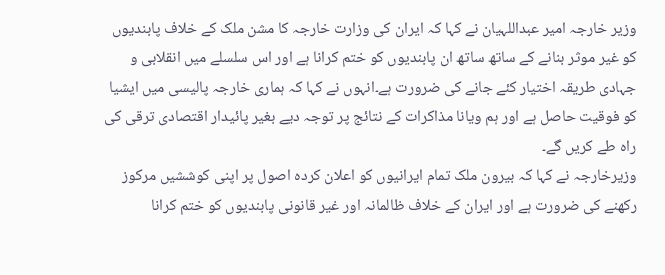وزیر خارجہ امیر عبداللہیان نے کہا کہ ایران کی وزارت خارجہ کا مشن ملک کے خلاف پابندیوں کو غیر موثر بنانے کے ساتھ ساتھ ان پابندیوں کو ختم کرانا ہے اور اس سلسلے میں انقلابی و جہادی طریقہ اختیار کئے جانے کی ضرورت ہے۔انہوں نے کہا کہ ہماری خارجہ پالیسی میں ایشیا کو فوقیت حاصل ہے اور ہم ویانا مذاکرات کے نتائج پر توجہ دیے بغیر پائیدار اقتصادی ترقی کی راہ طے کریں گے۔
وزیرخارجہ نے کہا کہ بیرون ملک تمام ایرانیوں کو اعلان کردہ اصول پر اپنی کوششیں مرکوز رکھنے کی ضرورت ہے اور ایران کے خلاف ظالمانہ اور غیر قانونی پابندیوں کو ختم کرانا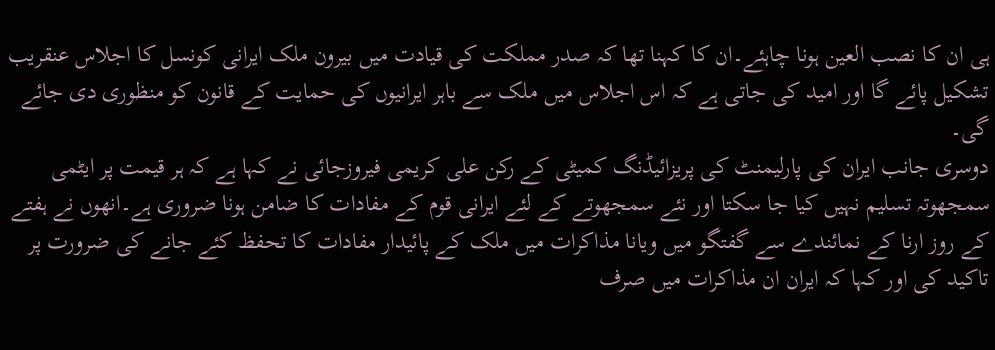ہی ان کا نصب العین ہونا چاہئے۔ان کا کہنا تھا کہ صدر مملکت کی قیادت میں بیرون ملک ایرانی کونسل کا اجلاس عنقریب تشکیل پائے گا اور امید کی جاتی ہے کہ اس اجلاس میں ملک سے باہر ایرانیوں کی حمایت کے قانون کو منظوری دی جائے گی۔
دوسری جانب ایران کی پارلیمنٹ کی پریزائیڈنگ کمیٹی کے رکن علی کریمی فیروزجائی نے کہا ہے کہ ہر قیمت پر ایٹمی سمجھوتہ تسلیم نہیں کیا جا سکتا اور نئے سمجھوتے کے لئے ایرانی قوم کے مفادات کا ضامن ہونا ضروری ہے۔انھوں نے ہفتے کے روز ارنا کے نمائندے سے گفتگو میں ویانا مذاکرات میں ملک کے پائیدار مفادات کا تحفظ کئے جانے کی ضرورت پر تاکید کی اور کہا کہ ایران ان مذاکرات میں صرف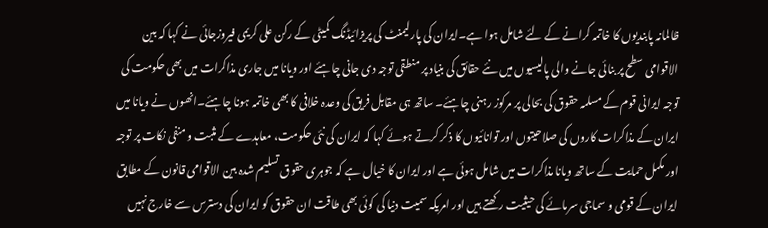ظالمانہ پابندیوں کا خاتمہ کرانے کے لئے شامل ہوا ہے۔ایران کی پارلیمنٹ کی پریزائیڈنگ کمیٹی کے رکن علی کریمی فیروزجائی نے کہا کہ بین الاقوامی سطح پر بنائی جانے والی پالیسیوں میں نئے حقائق کی بنیاد پر منطقی توجہ دی جانی چاہئے اور ویانا میں جاری مذاکرات میں بھی حکومت کی توجہ ایرانی قوم کے مسلمہ حقوق کی بحالی پر مرکوز رہنی چاہئے۔ ساتھ ہی مقابل فریق کی وعدہ خلافی کا بھی خاتمہ ہونا چاہئے۔انھوں نے ویانا میں ایران کے مذاکرات کاروں کی صلاحیتوں اور توانائیوں کا ذکر کرتے ہوئے کہا کہ ایران کی نئی حکومت، معاہدے کے مثبت و منفی نکات پر توجہ اور مکمل حمایت کے ساتھ ویانا مذاکرات میں شامل ہوئی ہے اور ایران کا خیال ہے کہ جوہری حقوق تسلیم شدہ بین الاقوامی قانون کے مطابق ایران کے قومی و سماجی سرمائے کی حیثیت رکھتے ہیں اور امریکہ سمیت دنیا کی کوئی بھی طاقت ان حقوق کو ایران کی دسترس سے خارج نہیں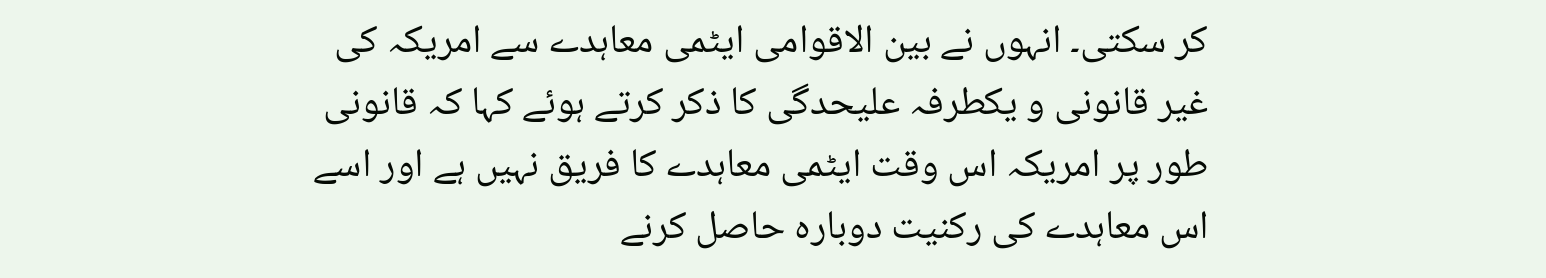کر سکتی۔ انہوں نے بین الاقوامی ایٹمی معاہدے سے امریکہ کی غیر قانونی و یکطرفہ علیحدگی کا ذکر کرتے ہوئے کہا کہ قانونی طور پر امریکہ اس وقت ایٹمی معاہدے کا فریق نہیں ہے اور اسے اس معاہدے کی رکنیت دوبارہ حاصل کرنے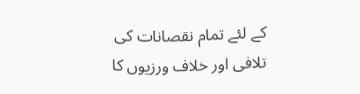کے لئے تمام نقصانات کی تلافی اور خلاف ورزیوں کا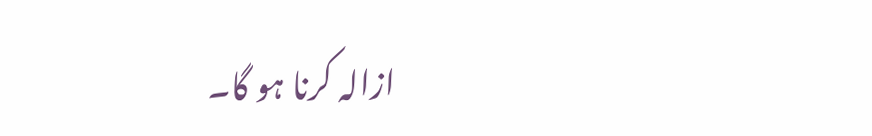ازالہ کرنا ہو گا۔